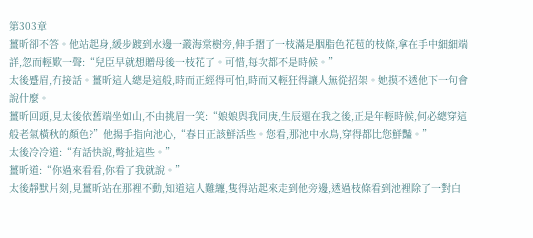第303章
薑昕卻不答。他站起身,緩步踱到水邊一叢海棠樹旁,伸手摺了一枝滿是胭脂色花苞的枝條,拿在手中細細端詳,忽而輕歎一聲:“兒臣早就想贈母後一枝花了。可惜,每次都不是時候。”
太後蹙眉,冇接話。薑昕這人總是這般,時而正經得可怕,時而又輕狂得讓人無從招架。她摸不透他下一句會說什麼。
薑昕回頭,見太後依舊端坐如山,不由挑眉一笑:“娘娘與我同庚,生辰還在我之後,正是年輕時候,何必總穿這般老氣橫秋的顏色?”他揚手指向池心,“春日正該鮮活些。您看,那池中水鳥,穿得都比您鮮豔。”
太後冷冷道:“有話快說,彆扯這些。”
薑昕道:“你過來看看,你看了我就說。”
太後靜默片刻,見薑昕站在那裡不動,知道這人難纏,隻得站起來走到他旁邊,透過枝條看到池裡除了一對白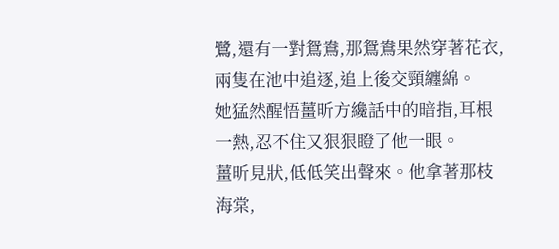鷺,還有一對鴛鴦,那鴛鴦果然穿著花衣,兩隻在池中追逐,追上後交頸纏綿。
她猛然醒悟薑昕方纔話中的暗指,耳根一熱,忍不住又狠狠瞪了他一眼。
薑昕見狀,低低笑出聲來。他拿著那枝海棠,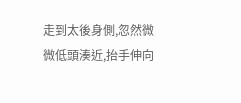走到太後身側,忽然微微低頭湊近,抬手伸向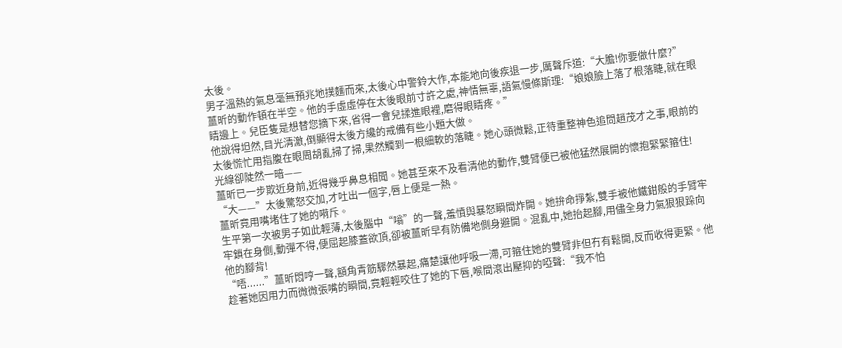太後。
男子溫熱的氣息毫無預兆地撲麵而來,太後心中警鈴大作,本能地向後疾退一步,厲聲斥道:“大膽!你要做什麼?”
薑昕的動作頓在半空。他的手虛虛停在太後眼前寸許之處,神情無辜,語氣慢條斯理:“娘娘臉上落了根落睫,就在眼睛邊上。兒臣隻是想替您摘下來,省得一會兒揉進眼裡,磨得眼睛疼。”
他說得坦然,目光清澈,倒顯得太後方纔的戒備有些小題大做。
太後慌忙用指腹在眼周胡亂掃了掃,果然觸到一根細軟的落睫。她心頭微鬆,正待重整神色追問趙茂才之事,眼前的光線卻陡然一暗——
薑昕已一步欺近身前,近得幾乎鼻息相聞。她甚至來不及看清他的動作,雙臂便已被他猛然展開的懷抱緊緊箍住!
“大——”太後驚怒交加,才吐出一個字,唇上便是一熱。
薑昕竟用嘴堵住了她的嗬斥。
生平第一次被男子如此輕薄,太後腦中“嗡”的一聲,羞憤與暴怒瞬間炸開。她拚命掙紮,雙手被他鐵鉗般的手臂牢牢鎖在身側,動彈不得,便屈起膝蓋欲頂,卻被薑昕早有防備地側身避開。混亂中,她抬起腳,用儘全身力氣狠狠跺向他的腳背!
“唔......”薑昕悶哼一聲,額角青筋驟然暴起,痛楚讓他呼吸一滯,可箍住她的雙臂非但冇有鬆開,反而收得更緊。他趁著她因用力而微微張嘴的瞬間,竟輕輕咬住了她的下唇,喉間滾出壓抑的啞聲:“我不怕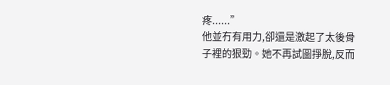疼......”
他並冇有用力,卻還是激起了太後骨子裡的狠勁。她不再試圖掙脫,反而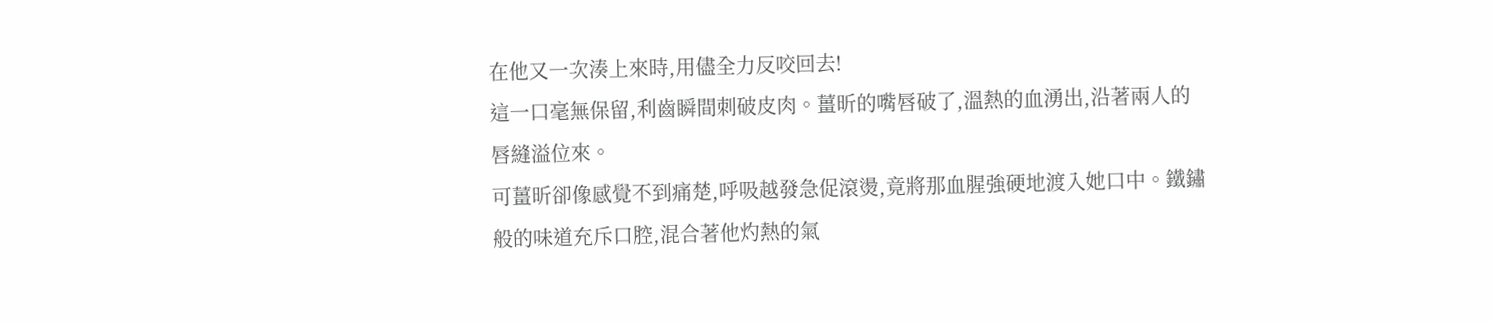在他又一次湊上來時,用儘全力反咬回去!
這一口毫無保留,利齒瞬間刺破皮肉。薑昕的嘴唇破了,溫熱的血湧出,沿著兩人的唇縫溢位來。
可薑昕卻像感覺不到痛楚,呼吸越發急促滾燙,竟將那血腥強硬地渡入她口中。鐵鏽般的味道充斥口腔,混合著他灼熱的氣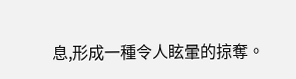息,形成一種令人眩暈的掠奪。